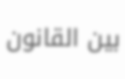بين القانون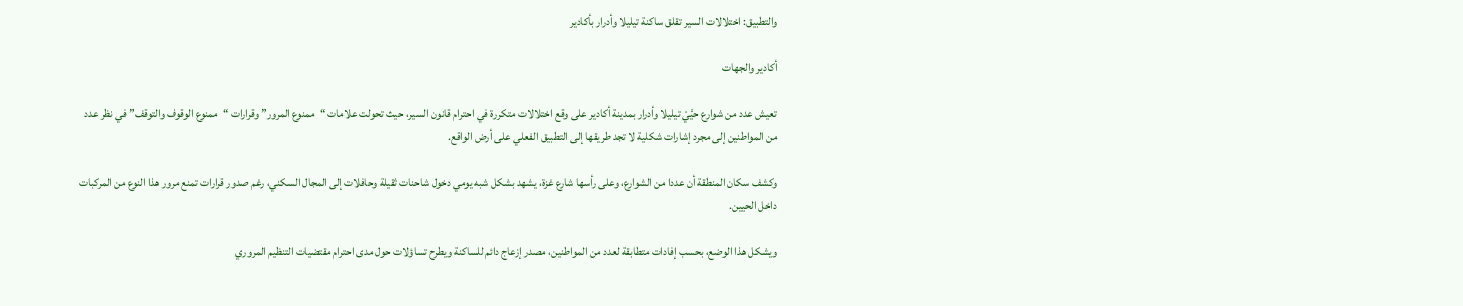والتطبيق: اختلالات السير تقلق ساكنة تيليلا وأدرار بأكادير

أكادير والجهات

تعيش عدد من شوارع حيَّيْ تيليلا وأدرار بمدينة أكادير على وقع اختلالات متكررة في احترام قانون السير، حيث تحولت علامات “ممنوع المرور” وقرارات “ممنوع الوقوف والتوقف” في نظر عدد من المواطنين إلى مجرد إشارات شكلية لا تجد طريقها إلى التطبيق الفعلي على أرض الواقع.

وكشف سكان المنطقة أن عددا من الشوارع، وعلى رأسها شارع غزة، يشهد بشكل شبه يومي دخول شاحنات ثقيلة وحافلات إلى المجال السكني، رغم صدور قرارات تمنع مرور هذا النوع من المركبات داخل الحيين.

ويشكل هذا الوضع، بحسب إفادات متطابقة لعدد من المواطنين، مصدر إزعاج دائم للساكنة ويطرح تساؤلات حول مدى احترام مقتضيات التنظيم المروري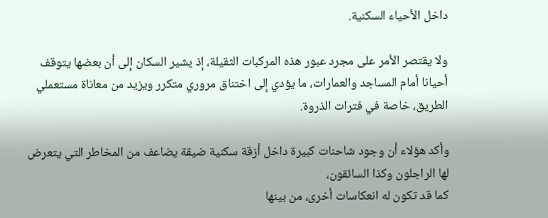داخل الأحياء السكنية.

ولا يقتصر الأمر على مجرد عبور هذه المركبات الثقيلة، إذ يشير السكان إلى أن بعضها يتوقف أحيانا أمام المساجد والعمارات، ما يؤدي إلى اختناق مروري متكرر ويزيد من معاناة مستعملي الطريق، خاصة في فترات الذروة.

وأكد هؤلاء أن وجود شاحنات كبيرة داخل أزقة سكنية ضيقة يضاعف من المخاطر التي يتعرض لها الراجلون وكذا السائقون،
كما قد تكون له انعكاسات أخرى، من بينها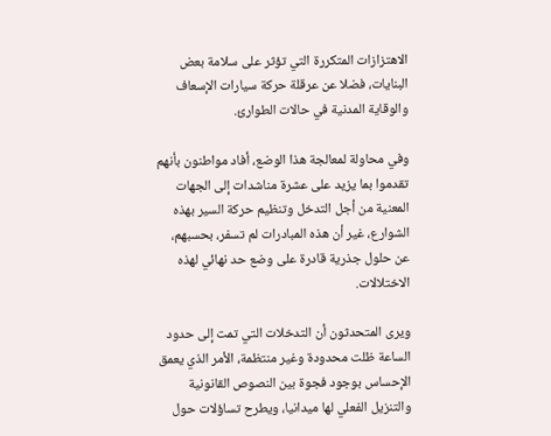الاهتزازات المتكررة التي تؤثر على سلامة بعض البنايات، فضلا عن عرقلة حركة سيارات الإسعاف والوقاية المدنية في حالات الطوارئ.

وفي محاولة لمعالجة هذا الوضع، أفاد مواطنون بأنهم تقدموا بما يزيد على عشرة مناشدات إلى الجهات المعنية من أجل التدخل وتنظيم حركة السير بهذه الشوارع، غير أن هذه المبادرات لم تسفر، بحسبهم، عن حلول جذرية قادرة على وضع حد نهائي لهذه الاختلالات.

ويرى المتحدثون أن التدخلات التي تمت إلى حدود الساعة ظلت محدودة وغير منتظمة، الأمر الذي يعمق الإحساس بوجود فجوة بين النصوص القانونية والتنزيل الفعلي لها ميدانيا، ويطرح تساؤلات حول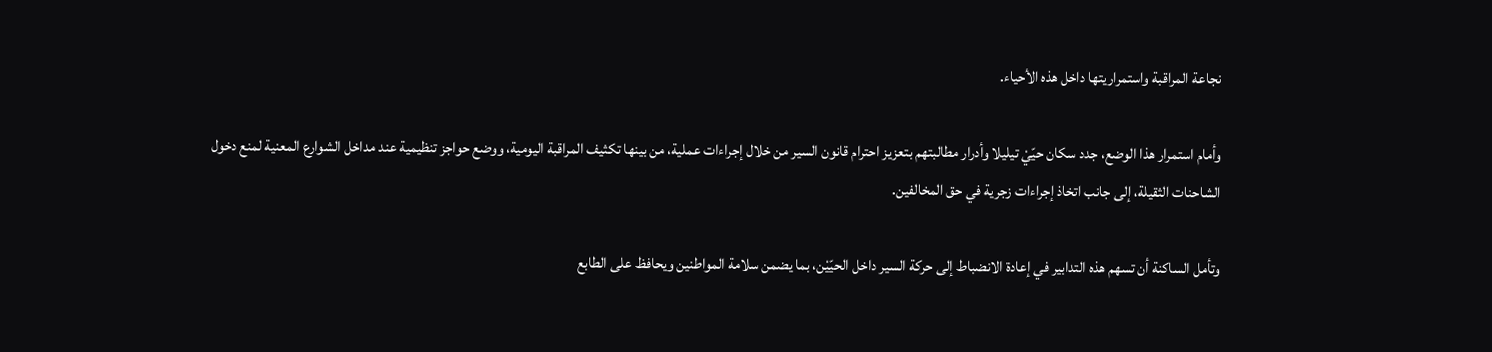نجاعة المراقبة واستمراريتها داخل هذه الأحياء.

وأمام استمرار هذا الوضع، جدد سكان حيّيْ تيليلا وأدرار مطالبتهم بتعزيز احترام قانون السير من خلال إجراءات عملية، من بينها تكثيف المراقبة اليومية، ووضع حواجز تنظيمية عند مداخل الشوارع المعنية لمنع دخول الشاحنات الثقيلة، إلى جانب اتخاذ إجراءات زجرية في حق المخالفين.

وتأمل الساكنة أن تسهم هذه التدابير في إعادة الانضباط إلى حركة السير داخل الحيّيْن، بما يضمن سلامة المواطنين ويحافظ على الطابع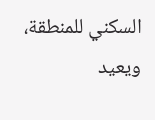السكني للمنطقة، ويعيد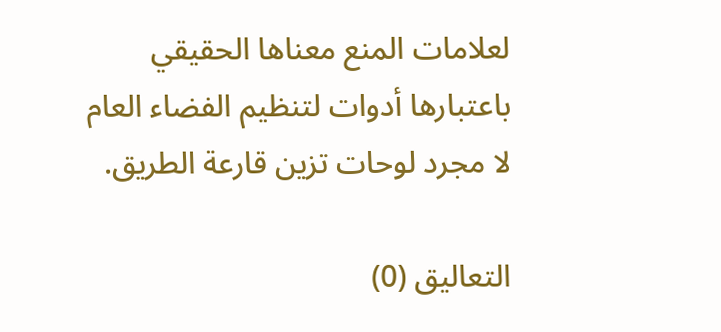لعلامات المنع معناها الحقيقي باعتبارها أدوات لتنظيم الفضاء العام لا مجرد لوحات تزين قارعة الطريق.

التعاليق (0)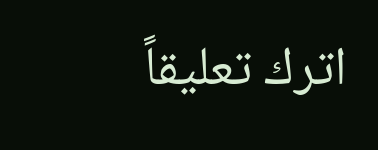اترك تعليقاً